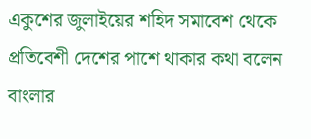একুশের জুলাইয়ের শহিদ সমাবেশ থেকে প্রতিবেশী দেশের পাশে থাকার কথা বলেন বাংলার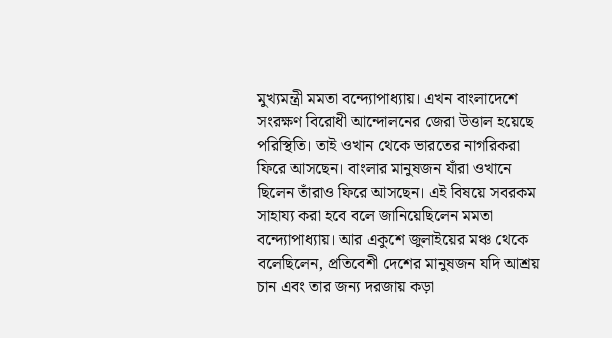মুখ্যমন্ত্রী মমতা বন্দ্যোপাধ্যায়। এখন বাংলাদেশে সংরক্ষণ বিরোধী আন্দোলনের জেরা উত্তাল হয়েছে পরিস্থিতি। তাই ওখান থেকে ভারতের নাগরিকরা ফিরে আসছেন। বাংলার মানুষজন যাঁরা ওখানে ছিলেন তাঁরাও ফিরে আসছেন। এই বিষয়ে সবরকম সাহায্য করা হবে বলে জানিয়েছিলেন মমতা বন্দ্যোপাধ্যায়। আর একুশে জুলাইয়ের মঞ্চ থেকে বলেছিলেন, প্রতিবেশী দেশের মানুষজন যদি আশ্রয় চান এবং তার জন্য দরজায় কড়া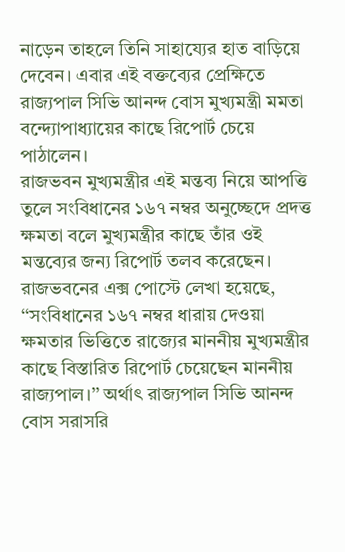নাড়েন তাহলে তিনি সাহায্যের হাত বাড়িয়ে দেবেন। এবার এই বক্তব্যের প্রেক্ষিতে রাজ্যপাল সিভি আনন্দ বোস মুখ্যমন্ত্রী মমতা বন্দ্যোপাধ্যায়ের কাছে রিপোর্ট চেয়ে পাঠালেন।
রাজভবন মুখ্যমন্ত্রীর এই মন্তব্য নিয়ে আপত্তি তুলে সংবিধানের ১৬৭ নম্বর অনুচ্ছেদে প্রদত্ত ক্ষমতা বলে মুখ্যমন্ত্রীর কাছে তাঁর ওই মন্তব্যের জন্য রিপোর্ট তলব করেছেন। রাজভবনের এক্স পোস্টে লেখা হয়েছে, ‘‘সংবিধানের ১৬৭ নম্বর ধারায় দেওয়া ক্ষমতার ভিত্তিতে রাজ্যের মাননীয় মুখ্যমন্ত্রীর কাছে বিস্তারিত রিপোর্ট চেয়েছেন মাননীয় রাজ্যপাল।’’ অর্থাৎ রাজ্যপাল সিভি আনন্দ বোস সরাসরি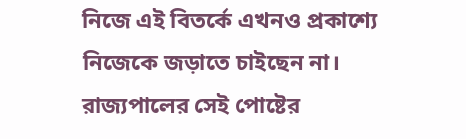নিজে এই বিতর্কে এখনও প্রকাশ্যে নিজেকে জড়াতে চাইছেন না। রাজ্যপালের সেই পোষ্টের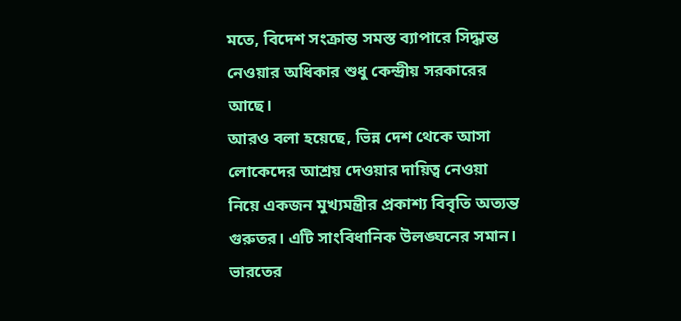মতে, বিদেশ সংক্রান্ত সমস্ত ব্যাপারে সিদ্ধান্ত নেওয়ার অধিকার শুধু কেন্দ্রীয় সরকারের আছে।
আরও বলা হয়েছে, ভিন্ন দেশ থেকে আসা লোকেদের আশ্রয় দেওয়ার দায়িত্ব নেওয়া নিয়ে একজন মুখ্যমন্ত্রীর প্রকাশ্য বিবৃতি অত্যন্ত গুরুতর। এটি সাংবিধানিক উলঙ্ঘনের সমান। ভারতের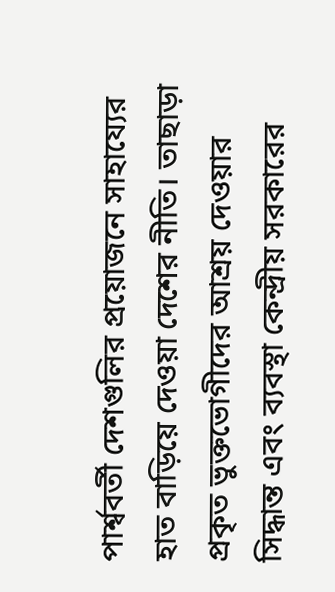পার্শ্ববর্তী দেশগুলির প্রয়োজনে সাহায্যের হাত বাড়িয়ে দেওয়া দেশের নীতি। তাছাড়া প্রকৃত ভুক্তভোগীদের আশ্রয় দেওয়ার সিদ্ধান্ত এবং ব্যবস্থা কেন্দ্রীয় সরকারের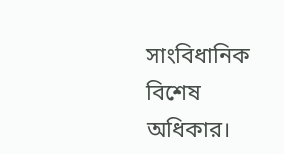সাংবিধানিক বিশেষ অধিকার।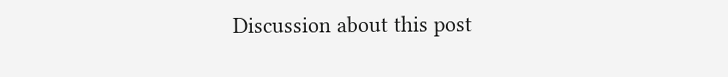Discussion about this post